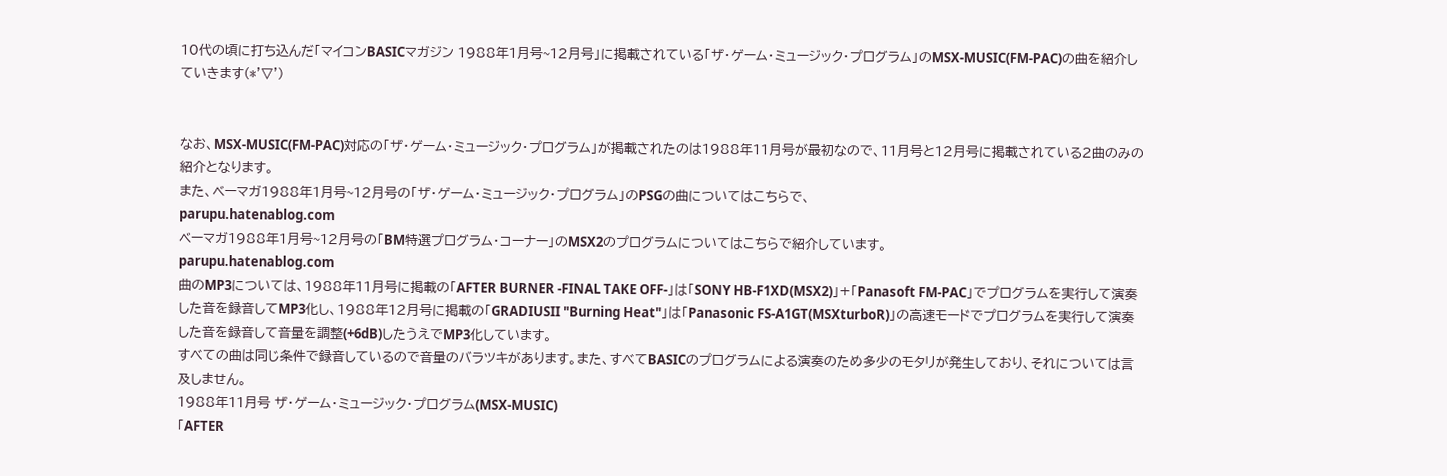10代の頃に打ち込んだ「マイコンBASICマガジン 1988年1月号~12月号」に掲載されている「ザ・ゲーム・ミュージック・プログラム」のMSX-MUSIC(FM-PAC)の曲を紹介していきます(*'▽')


なお、MSX-MUSIC(FM-PAC)対応の「ザ・ゲーム・ミュージック・プログラム」が掲載されたのは1988年11月号が最初なので、11月号と12月号に掲載されている2曲のみの紹介となります。
また、ベーマガ1988年1月号~12月号の「ザ・ゲーム・ミュージック・プログラム」のPSGの曲についてはこちらで、
parupu.hatenablog.com
ベーマガ1988年1月号~12月号の「BM特選プログラム・コーナー」のMSX2のプログラムについてはこちらで紹介しています。
parupu.hatenablog.com
曲のMP3については、1988年11月号に掲載の「AFTER BURNER -FINAL TAKE OFF-」は「SONY HB-F1XD(MSX2)」+「Panasoft FM-PAC」でプログラムを実行して演奏した音を録音してMP3化し、1988年12月号に掲載の「GRADIUSII "Burning Heat"」は「Panasonic FS-A1GT(MSXturboR)」の高速モードでプログラムを実行して演奏した音を録音して音量を調整(+6dB)したうえでMP3化しています。
すべての曲は同じ条件で録音しているので音量のバラツキがあります。また、すべてBASICのプログラムによる演奏のため多少のモタリが発生しており、それについては言及しません。
1988年11月号 ザ・ゲーム・ミュージック・プログラム(MSX-MUSIC)
「AFTER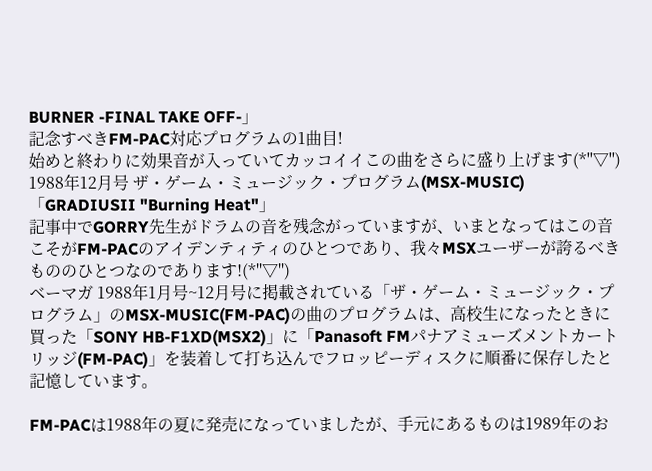BURNER -FINAL TAKE OFF-」
記念すべきFM-PAC対応プログラムの1曲目!
始めと終わりに効果音が入っていてカッコイイこの曲をさらに盛り上げます(*''▽'')
1988年12月号 ザ・ゲーム・ミュージック・プログラム(MSX-MUSIC)
「GRADIUSII "Burning Heat"」
記事中でGORRY先生がドラムの音を残念がっていますが、いまとなってはこの音こそがFM-PACのアイデンティティのひとつであり、我々MSXユーザーが誇るべきもののひとつなのであります!(*''▽'')
ベーマガ 1988年1月号~12月号に掲載されている「ザ・ゲーム・ミュージック・プログラム」のMSX-MUSIC(FM-PAC)の曲のプログラムは、高校生になったときに買った「SONY HB-F1XD(MSX2)」に「Panasoft FMパナアミューズメントカートリッジ(FM-PAC)」を装着して打ち込んでフロッピーディスクに順番に保存したと記憶しています。

FM-PACは1988年の夏に発売になっていましたが、手元にあるものは1989年のお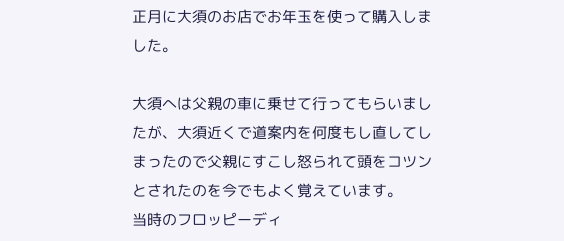正月に大須のお店でお年玉を使って購入しました。

大須へは父親の車に乗せて行ってもらいましたが、大須近くで道案内を何度もし直してしまったので父親にすこし怒られて頭をコツンとされたのを今でもよく覚えています。
当時のフロッピーディ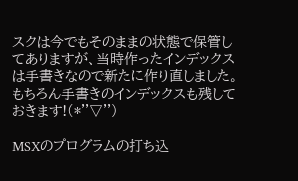スクは今でもそのままの状態で保管してありますが、当時作ったインデックスは手書きなので新たに作り直しました。もちろん手書きのインデックスも残しておきます!(*''▽'')

MSXのプログラムの打ち込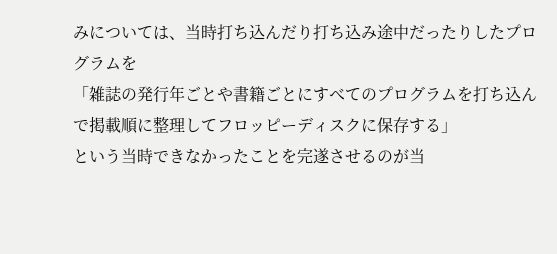みについては、当時打ち込んだり打ち込み途中だったりしたプログラムを
「雑誌の発行年ごとや書籍ごとにすべてのプログラムを打ち込んで掲載順に整理してフロッピーディスクに保存する」
という当時できなかったことを完遂させるのが当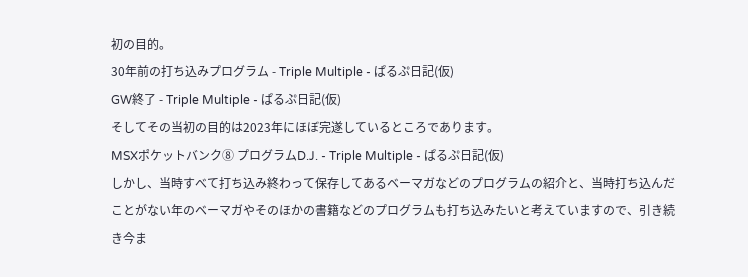初の目的。
30年前の打ち込みプログラム - Triple Multiple - ぱるぷ日記(仮)
GW終了 - Triple Multiple - ぱるぷ日記(仮)
そしてその当初の目的は2023年にほぼ完遂しているところであります。
MSXポケットバンク⑧ プログラムD.J. - Triple Multiple - ぱるぷ日記(仮)
しかし、当時すべて打ち込み終わって保存してあるベーマガなどのプログラムの紹介と、当時打ち込んだことがない年のベーマガやそのほかの書籍などのプログラムも打ち込みたいと考えていますので、引き続き今ま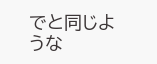でと同じような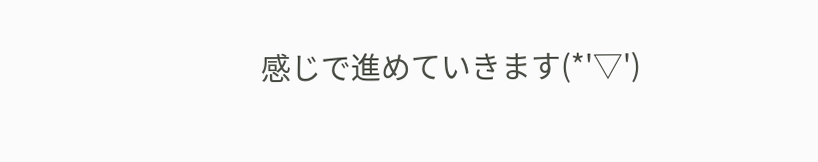感じで進めていきます(*'▽')